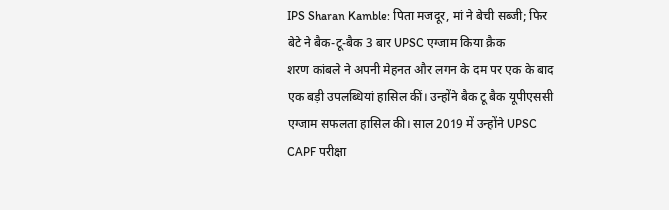IPS Sharan Kamble: पिता मजदूर, मां ने बेची सब्जी; फिर बेटे ने बैक-टू-बैक 3 बार UPSC एग्जाम किया क्रैक
शरण कांबले ने अपनी मेहनत और लगन के दम पर एक के बाद एक बड़ी उपलब्धियां हासिल कीं। उन्होंने बैक टू बैक यूपीएससी एग्जाम सफलता हासिल की। साल 2019 में उन्होंने UPSC CAPF परीक्षा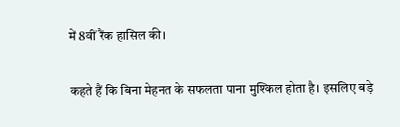में 8वीं रैंक हासिल की।

कहते हैं कि बिना मेहनत के सफलता पाना मुश्किल होता है। इसलिए बड़े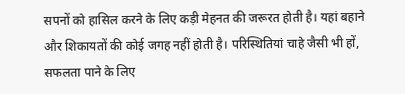सपनों को हासिल करने के लिए कड़ी मेहनत की जरूरत होती है। यहां बहाने और शिकायतों की कोई जगह नहीं होती है। परिस्थितियां चाहे जैसी भी हों, सफलता पाने के लिए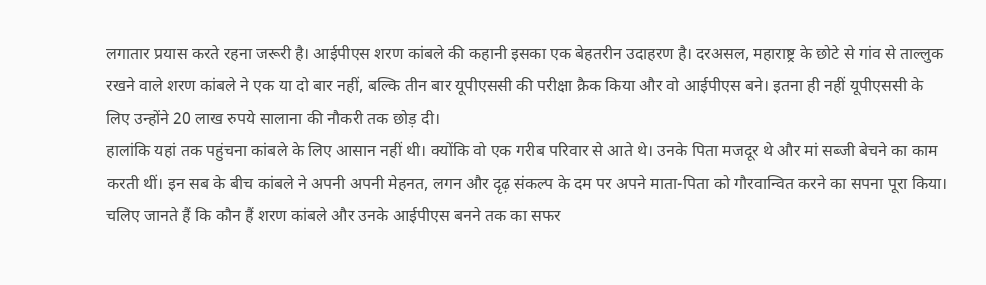लगातार प्रयास करते रहना जरूरी है। आईपीएस शरण कांबले की कहानी इसका एक बेहतरीन उदाहरण है। दरअसल, महाराष्ट्र के छोटे से गांव से ताल्लुक रखने वाले शरण कांबले ने एक या दो बार नहीं, बल्कि तीन बार यूपीएससी की परीक्षा क्रैक किया और वो आईपीएस बने। इतना ही नहीं यूपीएससी के लिए उन्होंने 20 लाख रुपये सालाना की नौकरी तक छोड़ दी।
हालांकि यहां तक पहुंचना कांबले के लिए आसान नहीं थी। क्योंकि वो एक गरीब परिवार से आते थे। उनके पिता मजदूर थे और मां सब्जी बेचने का काम करती थीं। इन सब के बीच कांबले ने अपनी अपनी मेहनत, लगन और दृढ़ संकल्प के दम पर अपने माता-पिता को गौरवान्वित करने का सपना पूरा किया। चलिए जानते हैं कि कौन हैं शरण कांबले और उनके आईपीएस बनने तक का सफर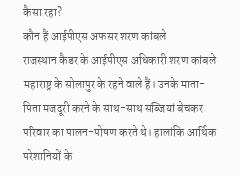कैसा रहा?
कौन हैं आईपीएस अफसर शरण कांबले
राजस्थान कैडर के आईपीएस अधिकारी शरण कांबले महाराष्ट्र के सोलापुर के रहने वाले हैं। उनके माता-पिता मजदूरी करने के साथ-साथ सब्जियां बेचकर परिवार का पालन-पोषण करते थे। हालांकि आर्थिक परेशानियों के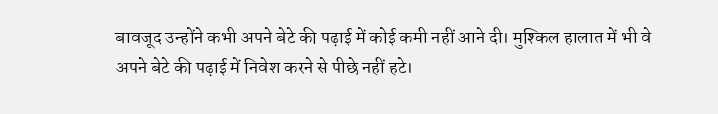बावजूद उन्होंने कभी अपने बेटे की पढ़ाई में कोई कमी नहीं आने दी। मुश्किल हालात में भी वे अपने बेटे की पढ़ाई में निवेश करने से पीछे नहीं हटे।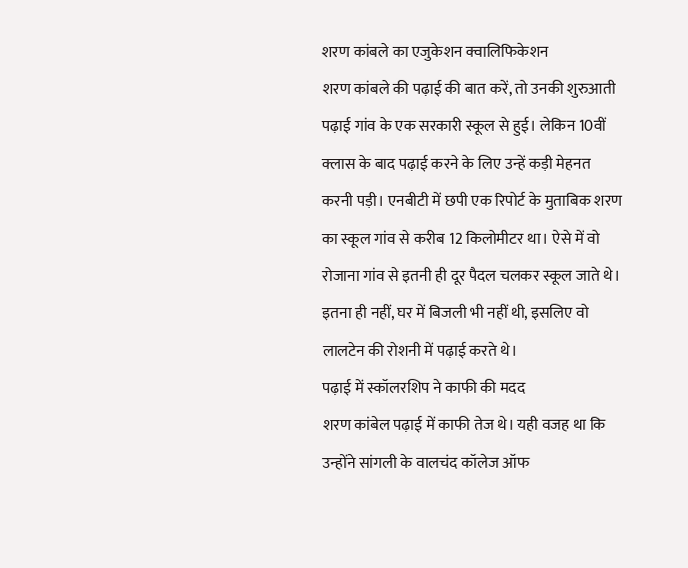शरण कांबले का एजुकेशन क्वालिफिकेशन
शरण कांबले की पढ़ाई की बात करें, तो उनकी शुरुआती पढ़ाई गांव के एक सरकारी स्कूल से हुई। लेकिन 10वीं क्लास के बाद पढ़ाई करने के लिए उन्हें कड़ी मेहनत करनी पड़ी। एनबीटी में छपी एक रिपोर्ट के मुताबिक शरण का स्कूल गांव से करीब 12 किलोमीटर था। ऐसे में वो रोजाना गांव से इतनी ही दूर पैदल चलकर स्कूल जाते थे। इतना ही नहीं, घर में बिजली भी नहीं थी, इसलिए वो लालटेन की रोशनी में पढ़ाई करते थे।
पढ़ाई में स्कॉलरशिप ने काफी की मदद
शरण कांबेल पढ़ाई में काफी तेज थे। यही वजह था कि उन्होंने सांगली के वालचंद कॉलेज ऑफ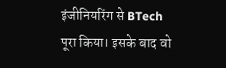इंजीनियरिंग से BTech पूरा किया। इसके बाद वो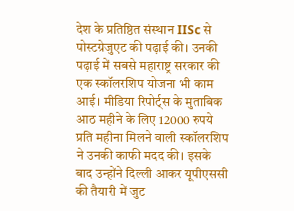देश के प्रतिष्ठित संस्थान IISc से पोस्टग्रेजुएट की पढ़ाई की। उनकी पढ़ाई में सबसे महाराष्ट्र सरकार की एक स्कॉलरशिप योजना भी काम आई। मीडिया रिपोर्ट्स के मुताबिक आठ महीने के लिए 12000 रुपये प्रति महीना मिलने वाली स्कॉलरशिप ने उनकी काफी मदद की। इसके बाद उन्होंने दिल्ली आकर यूपीएससी की तैयारी में जुट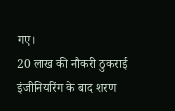गए।
20 लाख की नौकरी ठुकराई
इंजीनियरिंग के बाद शरण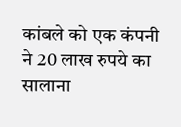कांबले को एक कंपनी ने 20 लाख रुपये का सालाना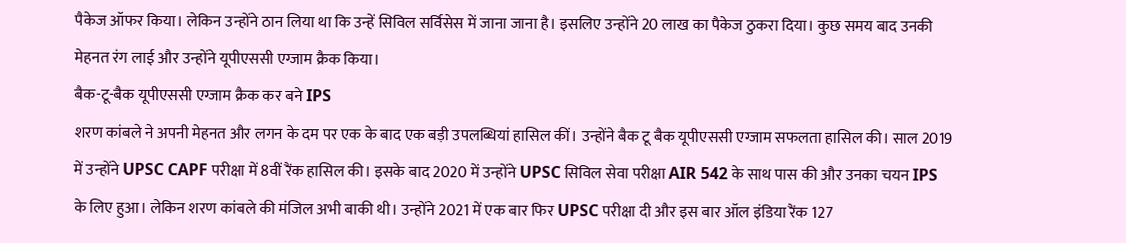पैकेज ऑफर किया। लेकिन उन्होंने ठान लिया था कि उन्हें सिविल सर्विसेस में जाना जाना है। इसलिए उन्होंने 20 लाख का पैकेज ठुकरा दिया। कुछ समय बाद उनकी मेहनत रंग लाई और उन्होंने यूपीएससी एग्जाम क्रैक किया।
बैक-टू-बैक यूपीएससी एग्जाम क्रैक कर बने IPS
शरण कांबले ने अपनी मेहनत और लगन के दम पर एक के बाद एक बड़ी उपलब्धियां हासिल कीं। उन्होंने बैक टू बैक यूपीएससी एग्जाम सफलता हासिल की। साल 2019 में उन्होंने UPSC CAPF परीक्षा में 8वीं रैंक हासिल की। इसके बाद 2020 में उन्होंने UPSC सिविल सेवा परीक्षा AIR 542 के साथ पास की और उनका चयन IPS के लिए हुआ। लेकिन शरण कांबले की मंजिल अभी बाकी थी। उन्होंने 2021 में एक बार फिर UPSC परीक्षा दी और इस बार ऑल इंडिया रैंक 127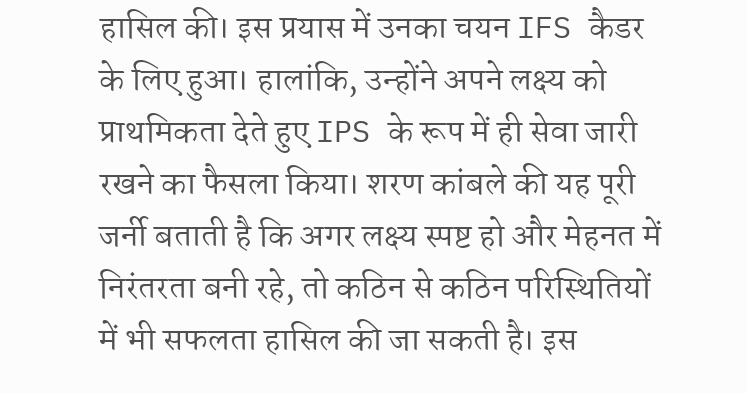हासिल की। इस प्रयास में उनका चयन IFS कैडर के लिए हुआ। हालांकि, उन्होंने अपने लक्ष्य को प्राथमिकता देते हुए IPS के रूप में ही सेवा जारी रखने का फैसला किया। शरण कांबले की यह पूरी जर्नी बताती है कि अगर लक्ष्य स्पष्ट हो और मेहनत में निरंतरता बनी रहे, तो कठिन से कठिन परिस्थितियों में भी सफलता हासिल की जा सकती है। इस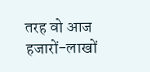तरह वो आज हजारों-लाखों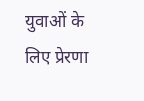युवाओं के लिए प्रेरणा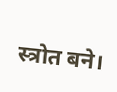स्त्रोत बने।